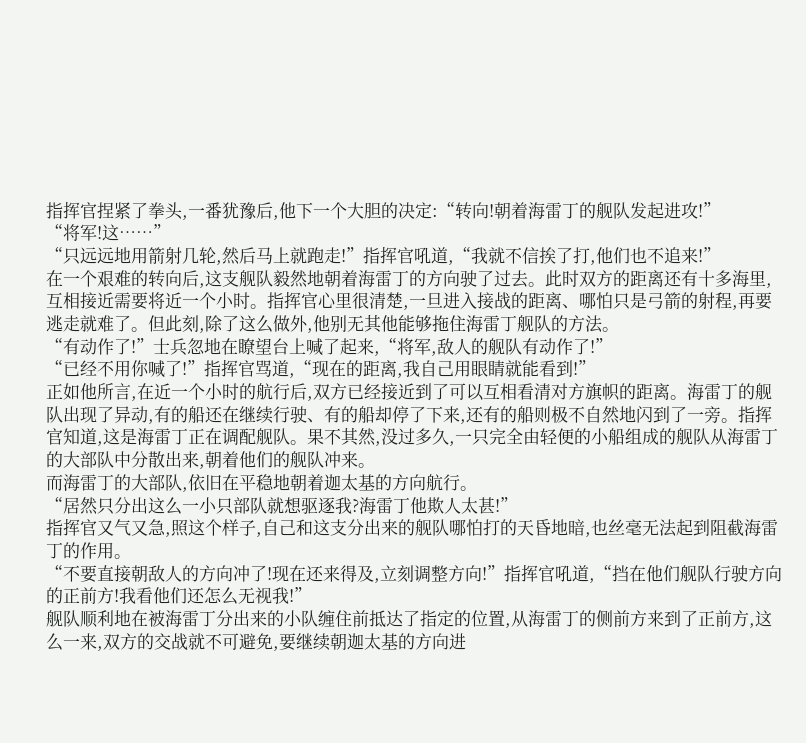指挥官捏紧了拳头,一番犹豫后,他下一个大胆的决定:“转向!朝着海雷丁的舰队发起进攻!”
“将军!这……”
“只远远地用箭射几轮,然后马上就跑走!”指挥官吼道,“我就不信挨了打,他们也不追来!”
在一个艰难的转向后,这支舰队毅然地朝着海雷丁的方向驶了过去。此时双方的距离还有十多海里,互相接近需要将近一个小时。指挥官心里很清楚,一旦进入接战的距离、哪怕只是弓箭的射程,再要逃走就难了。但此刻,除了这么做外,他别无其他能够拖住海雷丁舰队的方法。
“有动作了!”士兵忽地在瞭望台上喊了起来,“将军,敌人的舰队有动作了!”
“已经不用你喊了!”指挥官骂道,“现在的距离,我自己用眼睛就能看到!”
正如他所言,在近一个小时的航行后,双方已经接近到了可以互相看清对方旗帜的距离。海雷丁的舰队出现了异动,有的船还在继续行驶、有的船却停了下来,还有的船则极不自然地闪到了一旁。指挥官知道,这是海雷丁正在调配舰队。果不其然,没过多久,一只完全由轻便的小船组成的舰队从海雷丁的大部队中分散出来,朝着他们的舰队冲来。
而海雷丁的大部队,依旧在平稳地朝着迦太基的方向航行。
“居然只分出这么一小只部队就想驱逐我?海雷丁他欺人太甚!”
指挥官又气又急,照这个样子,自己和这支分出来的舰队哪怕打的天昏地暗,也丝毫无法起到阻截海雷丁的作用。
“不要直接朝敌人的方向冲了!现在还来得及,立刻调整方向!”指挥官吼道,“挡在他们舰队行驶方向的正前方!我看他们还怎么无视我!”
舰队顺利地在被海雷丁分出来的小队缠住前抵达了指定的位置,从海雷丁的侧前方来到了正前方,这么一来,双方的交战就不可避免,要继续朝迦太基的方向进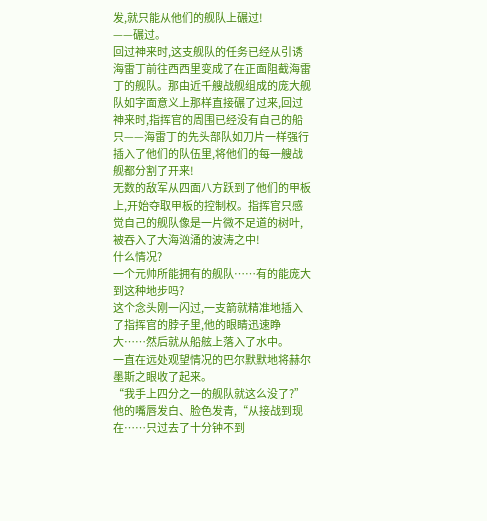发,就只能从他们的舰队上碾过!
——碾过。
回过神来时,这支舰队的任务已经从引诱海雷丁前往西西里变成了在正面阻截海雷丁的舰队。那由近千艘战舰组成的庞大舰队如字面意义上那样直接碾了过来,回过神来时,指挥官的周围已经没有自己的船只——海雷丁的先头部队如刀片一样强行插入了他们的队伍里,将他们的每一艘战舰都分割了开来!
无数的敌军从四面八方跃到了他们的甲板上,开始夺取甲板的控制权。指挥官只感觉自己的舰队像是一片微不足道的树叶,被吞入了大海汹涌的波涛之中!
什么情况?
一个元帅所能拥有的舰队……有的能庞大到这种地步吗?
这个念头刚一闪过,一支箭就精准地插入了指挥官的脖子里,他的眼睛迅速睁大……然后就从船舷上落入了水中。
一直在远处观望情况的巴尔默默地将赫尔墨斯之眼收了起来。
“我手上四分之一的舰队就这么没了?”他的嘴唇发白、脸色发青,“从接战到现在……只过去了十分钟不到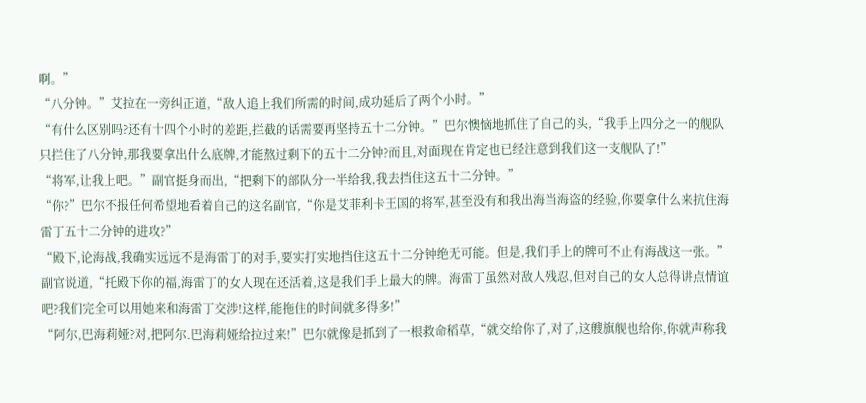啊。”
“八分钟。”艾拉在一旁纠正道,“敌人追上我们所需的时间,成功延后了两个小时。”
“有什么区别吗?还有十四个小时的差距,拦截的话需要再坚持五十二分钟。”巴尔懊恼地抓住了自己的头,“我手上四分之一的舰队只拦住了八分钟,那我要拿出什么底牌,才能熬过剩下的五十二分钟?而且,对面现在肯定也已经注意到我们这一支舰队了!”
“将军,让我上吧。”副官挺身而出,“把剩下的部队分一半给我,我去挡住这五十二分钟。”
“你?”巴尔不报任何希望地看着自己的这名副官,“你是艾菲利卡王国的将军,甚至没有和我出海当海盗的经验,你要拿什么来抗住海雷丁五十二分钟的进攻?”
“殿下,论海战,我确实远远不是海雷丁的对手,要实打实地挡住这五十二分钟绝无可能。但是,我们手上的牌可不止有海战这一张。”副官说道,“托殿下你的福,海雷丁的女人现在还活着,这是我们手上最大的牌。海雷丁虽然对敌人残忍,但对自己的女人总得讲点情谊吧?我们完全可以用她来和海雷丁交涉!这样,能拖住的时间就多得多!”
“阿尔,巴海莉娅?对,把阿尔.巴海莉娅给拉过来!”巴尔就像是抓到了一根救命稻草,“就交给你了,对了,这艘旗舰也给你,你就声称我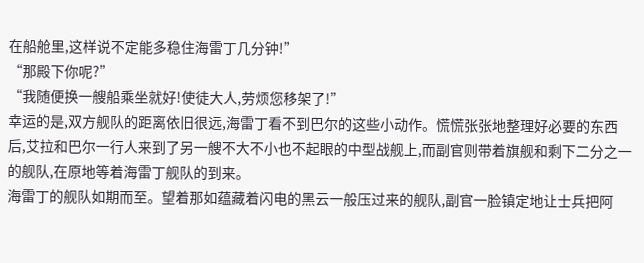在船舱里,这样说不定能多稳住海雷丁几分钟!”
“那殿下你呢?”
“我随便换一艘船乘坐就好!使徒大人,劳烦您移架了!”
幸运的是,双方舰队的距离依旧很远,海雷丁看不到巴尔的这些小动作。慌慌张张地整理好必要的东西后,艾拉和巴尔一行人来到了另一艘不大不小也不起眼的中型战舰上,而副官则带着旗舰和剩下二分之一的舰队,在原地等着海雷丁舰队的到来。
海雷丁的舰队如期而至。望着那如蕴藏着闪电的黑云一般压过来的舰队,副官一脸镇定地让士兵把阿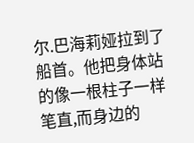尔.巴海莉娅拉到了船首。他把身体站的像一根柱子一样笔直,而身边的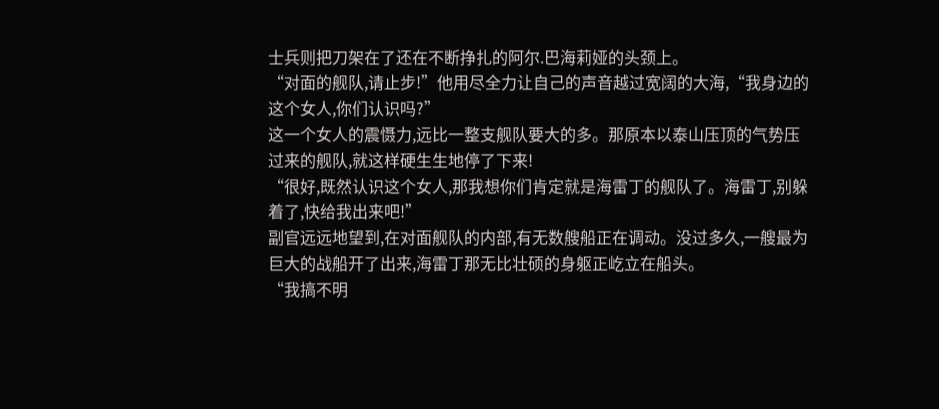士兵则把刀架在了还在不断挣扎的阿尔.巴海莉娅的头颈上。
“对面的舰队,请止步!”他用尽全力让自己的声音越过宽阔的大海,“我身边的这个女人,你们认识吗?”
这一个女人的震慑力,远比一整支舰队要大的多。那原本以泰山压顶的气势压过来的舰队,就这样硬生生地停了下来!
“很好,既然认识这个女人,那我想你们肯定就是海雷丁的舰队了。海雷丁,别躲着了,快给我出来吧!”
副官远远地望到,在对面舰队的内部,有无数艘船正在调动。没过多久,一艘最为巨大的战船开了出来,海雷丁那无比壮硕的身躯正屹立在船头。
“我搞不明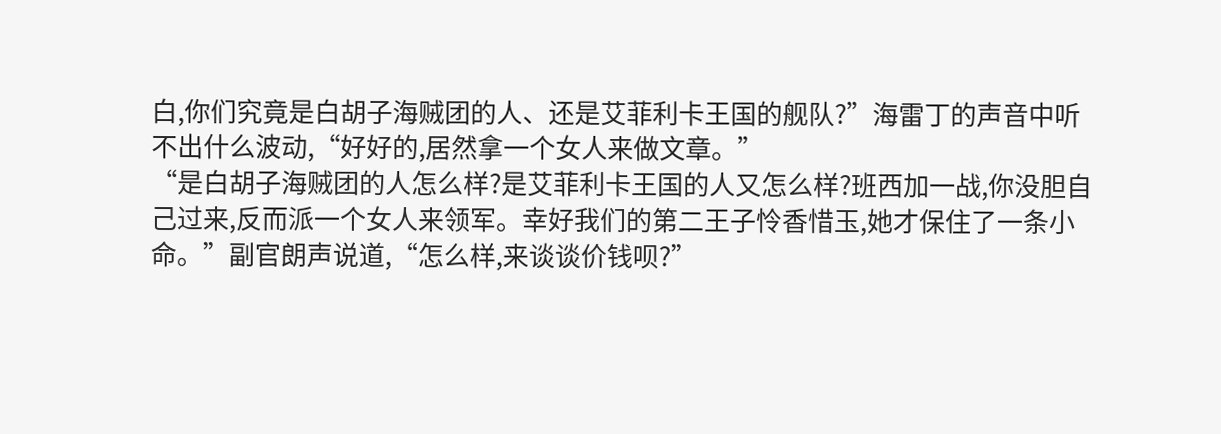白,你们究竟是白胡子海贼团的人、还是艾菲利卡王国的舰队?”海雷丁的声音中听不出什么波动,“好好的,居然拿一个女人来做文章。”
“是白胡子海贼团的人怎么样?是艾菲利卡王国的人又怎么样?班西加一战,你没胆自己过来,反而派一个女人来领军。幸好我们的第二王子怜香惜玉,她才保住了一条小命。”副官朗声说道,“怎么样,来谈谈价钱呗?”